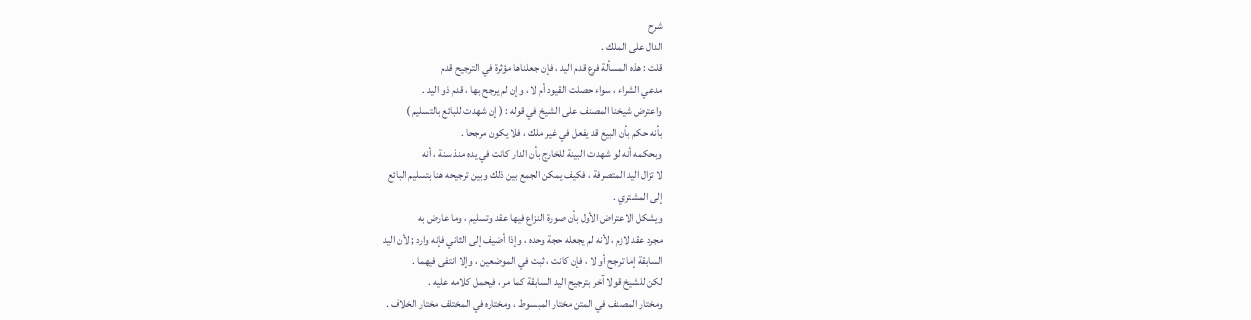شرح
الدال على الملك .
قلت : هذه المسألة فرع قدم اليد ، فإن جعلناها مؤثرة في الترجيح قدم
مدعي الشراء ، سواء حصلت القيود أم لا ، وإن لم يرجح بها ، قدم ذو اليد .
واعترض شيخنا المصنف على الشيخ في قوله : ( إن شهدت للبائع بالتسليم )
بأنه حكم بأن البيع قد يفعل في غير ملك ، فلا يكون مرجحا .
وبحكمه أنه لو شهدت البينة للخارج بأن الدار كانت في يده منذ سنة ، أنه
لا تزال اليد المتصرفة ، فكيف يمكن الجمع بين ذلك وبين ترجيحه هنا بتسليم البائع
إلى المشتري .
ويشكل الاعتراض الأول بأن صورة النزاع فيها عقد وتسليم ، وما عارض به
مجرد عقد لازم ، لأنه لم يجعله حجة وحده ، وإذا أضيف إلى الثاني فإنه وارد ; لأن اليد
السابقة إما ترجح أو لا ، فإن كانت ، ثبت في الموضعين ، وإلا انتفى فيهما .
لكن للشيخ قولا آخر بترجيح اليد السابقة كما مر ، فيحمل كلامه عليه .
ومختار المصنف في المتن مختار المبسوط ، ومختاره في المختلف مختار الخلاف .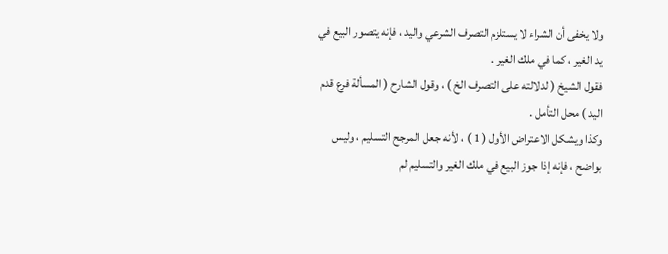ولا يخفى أن الشراء لا يستلزم التصرف الشرعي واليد ، فإنه يتصور البيع في
يد الغير ، كما في ملك الغير .
فقول الشيخ ( لدلالته على التصرف الخ ) ، وقول الشارح ( المسألة فرع قدم
اليد ) محل التأمل .
وكذا ويشكل الاعتراض الأول ( 1 ) ، لأنه جعل المرجح التسليم ، وليس
بواضح ، فإنه إذا جوز البيع في ملك الغير والتسليم لم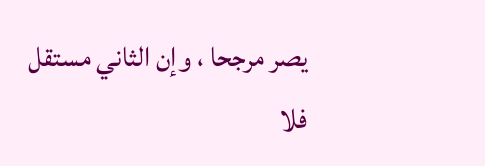يصر مرجحا ، وإن الثاني مستقل
فلا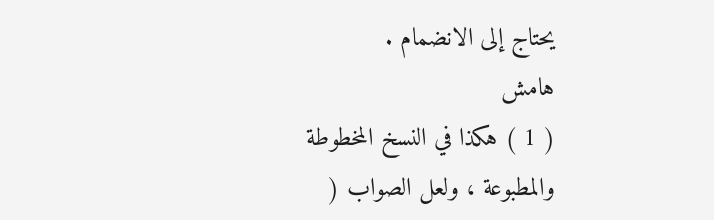يحتاج إلى الانضمام .
هامش
( 1 ) هكذا في النسخ المخطوطة والمطبوعة ، ولعل الصواب (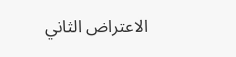الاعتراض الثاني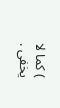) كما لا يخفى .